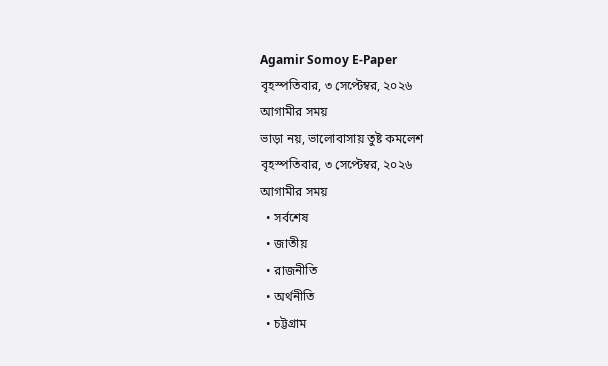Agamir Somoy E-Paper
বৃহস্পতিবার, ৩ সেপ্টেম্বর, ২০২৬
আগামীর সময়
ভাড়া নয়, ভালোবাসায় তুষ্ট কমলেশ
বৃহস্পতিবার, ৩ সেপ্টেম্বর, ২০২৬
আগামীর সময়
  • সর্বশেষ
  • জাতীয়
  • রাজনীতি
  • অর্থনীতি
  • চট্টগ্রাম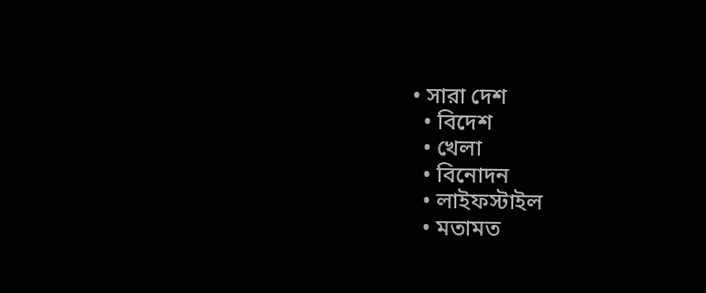• সারা দেশ
  • বিদেশ
  • খেলা
  • বিনোদন
  • লাইফস্টাইল
  • মতামত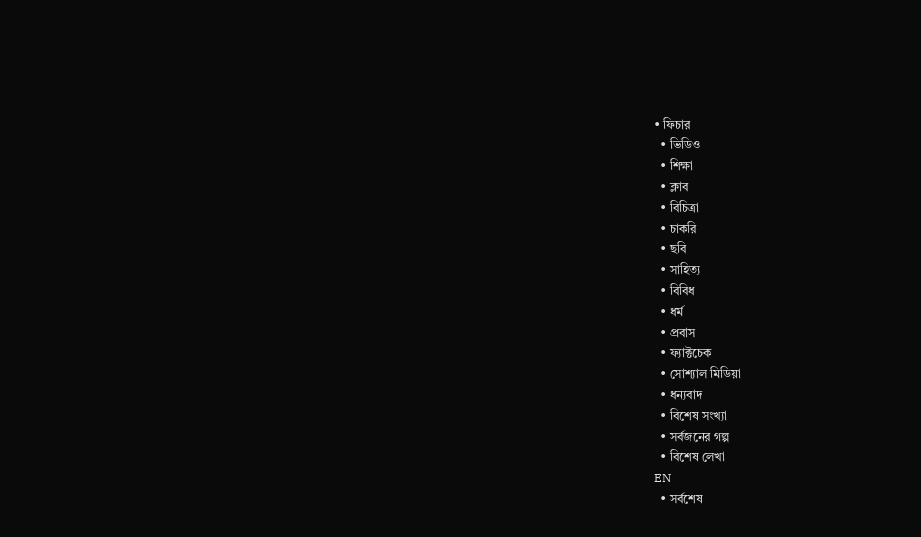• ফিচার
  • ভিডিও
  • শিক্ষা
  • ক্লাব
  • বিচিত্রা
  • চাকরি
  • ছবি
  • সাহিত্য
  • বিবিধ
  • ধর্ম
  • প্রবাস
  • ফ্যাক্টচেক
  • সোশ্যাল মিডিয়া
  • ধন্যবাদ
  • বিশেষ সংখ্যা
  • সর্বজনের গল্প
  • বিশেষ লেখা
EN
  • সর্বশেষ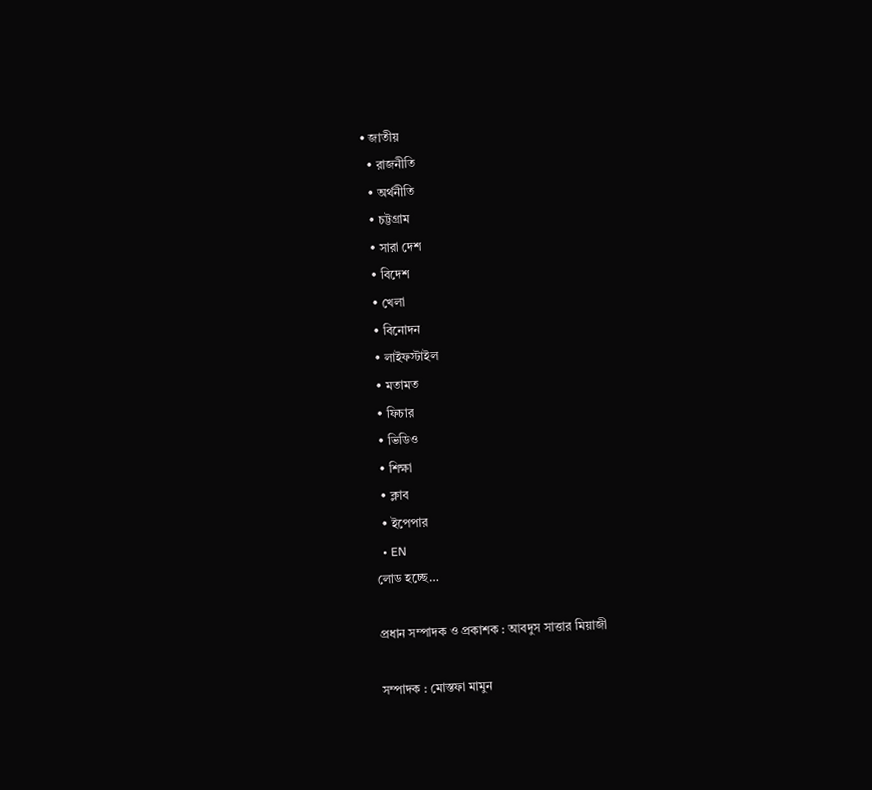• জাতীয়
  • রাজনীতি
  • অর্থনীতি
  • চট্টগ্রাম
  • সারা দেশ
  • বিদেশ
  • খেলা
  • বিনোদন
  • লাইফস্টাইল
  • মতামত
  • ফিচার
  • ভিডিও
  • শিক্ষা
  • ক্লাব
  • ইপেপার
  • EN
লোড হচ্ছে…

প্রধান সম্পাদক ও প্রকাশক : আবদুস সাত্তার মিয়াজী

সম্পাদক : মোস্তফা মামুন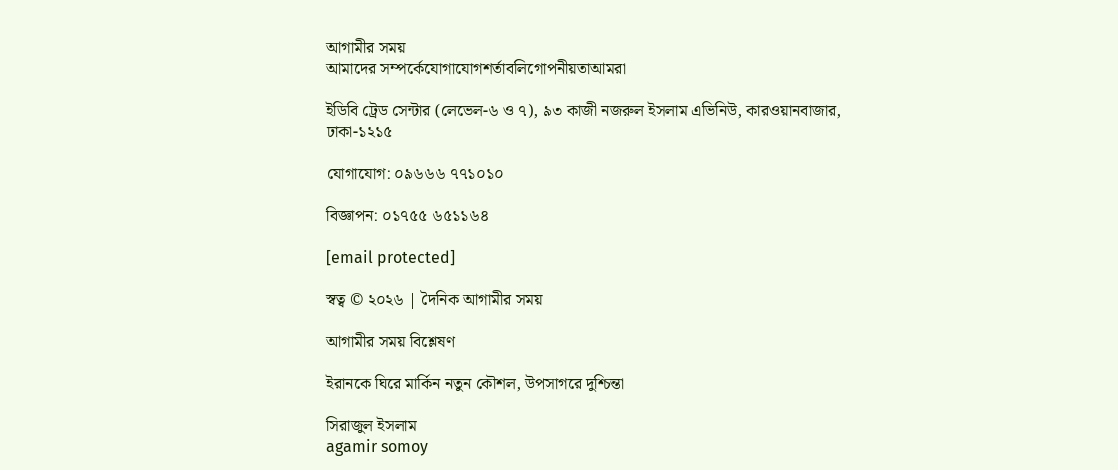আগামীর সময়
আমাদের সম্পর্কেযোগাযোগশর্তাবলিগোপনীয়তাআমরা

ইডিবি ট্রেড সেন্টার (লেভেল-৬ ও ৭), ৯৩ কাজী নজরুল ইসলাম এভিনিউ, কারওয়ানবাজার, ঢাকা-১২১৫

যোগাযোগ: ০৯৬৬৬ ৭৭১০১০

বিজ্ঞাপন: ০১৭৫৫ ৬৫১১৬৪

[email protected]

স্বত্ব © ২০২৬ | দৈনিক আগামীর সময়

আগামীর সময় বিশ্লেষণ

ইরানকে ঘিরে মার্কিন নতুন কৌশল, উপসাগরে দুশ্চিন্তা

সিরাজুল ইসলাম
agamir somoy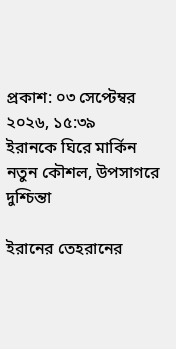প্রকাশ: ০৩ সেপ্টেম্বর ২০২৬, ১৫:৩৯
ইরানকে ঘিরে মার্কিন নতুন কৌশল, উপসাগরে দুশ্চিন্তা

ইরানের তেহরানের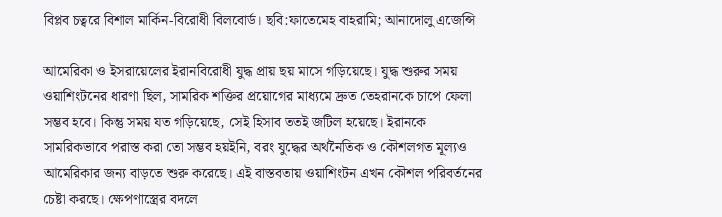বিপ্লব চত্বরে বিশাল মার্কিন-বিরোধী বিলবোর্ড। ছবি:ফাতেমেহ বাহরামি; আনাদোলু এজেন্সি

আমেরিকা ও ইসরায়েলের ইরানবিরোধী যুদ্ধ প্রায় ছয় মাসে গড়িয়েছে। যুদ্ধ শুরুর সময় ওয়াশিংটনের ধারণা ছিল, সামরিক শক্তির প্রয়োগের মাধ্যমে দ্রুত তেহরানকে চাপে ফেলা সম্ভব হবে। কিন্তু সময় যত গড়িয়েছে, সেই হিসাব ততই জটিল হয়েছে। ইরানকে সামরিকভাবে পরাস্ত করা তো সম্ভব হয়ইনি, বরং যুদ্ধের অর্থনৈতিক ও কৌশলগত মূল্যও আমেরিকার জন্য বাড়তে শুরু করেছে। এই বাস্তবতায় ওয়াশিংটন এখন কৌশল পরিবর্তনের চেষ্টা করছে। ক্ষেপণাস্ত্রের বদলে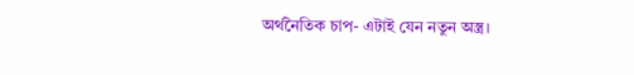অর্থনৈতিক চাপ- এটাই যেন নতুন অস্ত্র।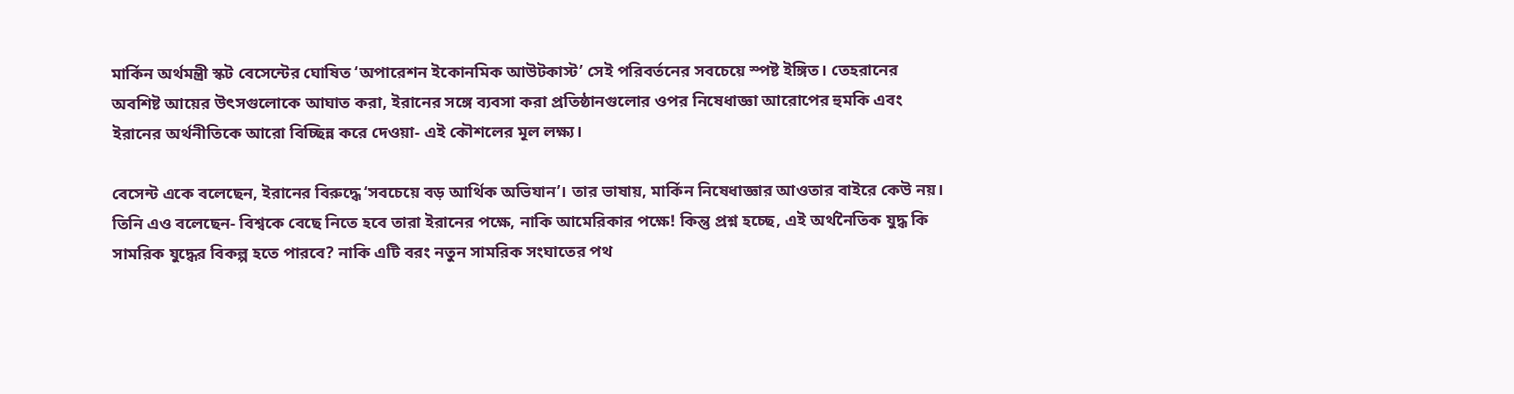মার্কিন অর্থমন্ত্রী স্কট বেসেন্টের ঘোষিত ‘অপারেশন ইকোনমিক আউটকাস্ট’ সেই পরিবর্তনের সবচেয়ে স্পষ্ট ইঙ্গিত। তেহরানের অবশিষ্ট আয়ের উৎসগুলোকে আঘাত করা, ইরানের সঙ্গে ব্যবসা করা প্রতিষ্ঠানগুলোর ওপর নিষেধাজ্ঞা আরোপের হুমকি এবং ইরানের অর্থনীতিকে আরো বিচ্ছিন্ন করে দেওয়া- এই কৌশলের মূল লক্ষ্য।

বেসেন্ট একে বলেছেন, ইরানের বিরুদ্ধে ‘সবচেয়ে বড় আর্থিক অভিযান’। তার ভাষায়, মার্কিন নিষেধাজ্ঞার আওতার বাইরে কেউ নয়। তিনি এও বলেছেন- বিশ্বকে বেছে নিতে হবে তারা ইরানের পক্ষে, নাকি আমেরিকার পক্ষে! কিন্তু প্রশ্ন হচ্ছে, এই অর্থনৈতিক যুদ্ধ কি সামরিক যুদ্ধের বিকল্প হতে পারবে? নাকি এটি বরং নতুন সামরিক সংঘাতের পথ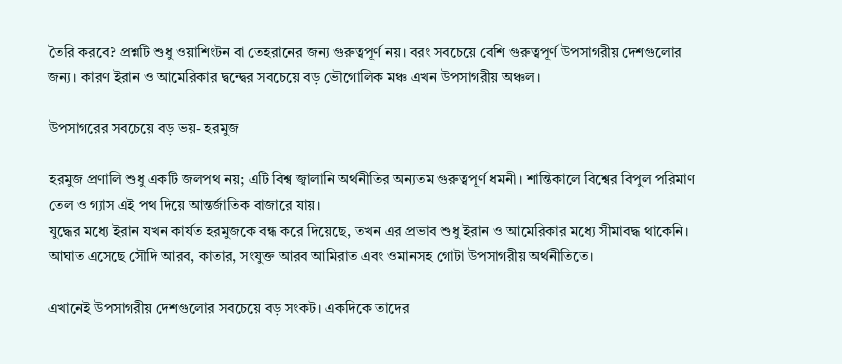তৈরি করবে? প্রশ্নটি শুধু ওয়াশিংটন বা তেহরানের জন্য গুরুত্বপূর্ণ নয়। বরং সবচেয়ে বেশি গুরুত্বপূর্ণ উপসাগরীয় দেশগুলোর জন্য। কারণ ইরান ও আমেরিকার দ্বন্দ্বের সবচেয়ে বড় ভৌগোলিক মঞ্চ এখন উপসাগরীয় অঞ্চল।

উপসাগরের সবচেয়ে বড় ভয়- হরমুজ

হরমুজ প্রণালি শুধু একটি জলপথ নয়; এটি বিশ্ব জ্বালানি অর্থনীতির অন্যতম গুরুত্বপূর্ণ ধমনী। শান্তিকালে বিশ্বের বিপুল পরিমাণ তেল ও গ্যাস এই পথ দিয়ে আন্তর্জাতিক বাজারে যায়।
যুদ্ধের মধ্যে ইরান যখন কার্যত হরমুজকে বন্ধ করে দিয়েছে, তখন এর প্রভাব শুধু ইরান ও আমেরিকার মধ্যে সীমাবদ্ধ থাকেনি। আঘাত এসেছে সৌদি আরব, কাতার, সংযুক্ত আরব আমিরাত এবং ওমানসহ গোটা উপসাগরীয় অর্থনীতিতে।

এখানেই উপসাগরীয় দেশগুলোর সবচেয়ে বড় সংকট। একদিকে তাদের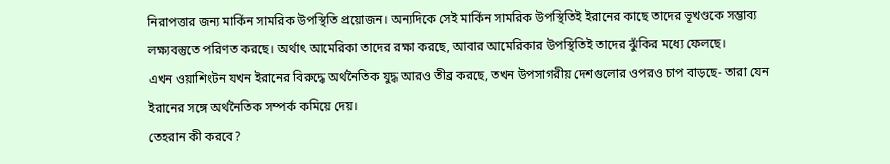নিরাপত্তার জন্য মার্কিন সামরিক উপস্থিতি প্রয়োজন। অন্যদিকে সেই মার্কিন সামরিক উপস্থিতিই ইরানের কাছে তাদের ভূখণ্ডকে সম্ভাব্য লক্ষ্যবস্তুতে পরিণত করছে। অর্থাৎ আমেরিকা তাদের রক্ষা করছে, আবার আমেরিকার উপস্থিতিই তাদের ঝুঁকির মধ্যে ফেলছে।
এখন ওয়াশিংটন যখন ইরানের বিরুদ্ধে অর্থনৈতিক যুদ্ধ আরও তীব্র করছে, তখন উপসাগরীয় দেশগুলোর ওপরও চাপ বাড়ছে- তারা যেন ইরানের সঙ্গে অর্থনৈতিক সম্পর্ক কমিয়ে দেয়।
তেহরান কী করবে?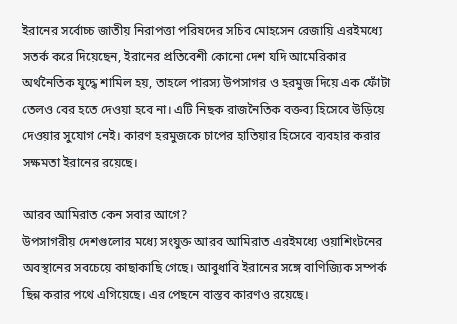ইরানের সর্বোচ্চ জাতীয় নিরাপত্তা পরিষদের সচিব মোহসেন রেজায়ি এরইমধ্যে সতর্ক করে দিয়েছেন, ইরানের প্রতিবেশী কোনো দেশ যদি আমেরিকার অর্থনৈতিক যুদ্ধে শামিল হয়, তাহলে পারস্য উপসাগর ও হরমুজ দিয়ে এক ফোঁটা তেলও বের হতে দেওয়া হবে না। এটি নিছক রাজনৈতিক বক্তব্য হিসেবে উড়িয়ে দেওয়ার সুযোগ নেই। কারণ হরমুজকে চাপের হাতিয়ার হিসেবে ব্যবহার করার সক্ষমতা ইরানের রয়েছে।

আরব আমিরাত কেন সবার আগে?
উপসাগরীয় দেশগুলোর মধ্যে সংযুক্ত আরব আমিরাত এরইমধ্যে ওয়াশিংটনের অবস্থানের সবচেয়ে কাছাকাছি গেছে। আবুধাবি ইরানের সঙ্গে বাণিজ্যিক সম্পর্ক ছিন্ন করার পথে এগিয়েছে। এর পেছনে বাস্তব কারণও রয়েছে।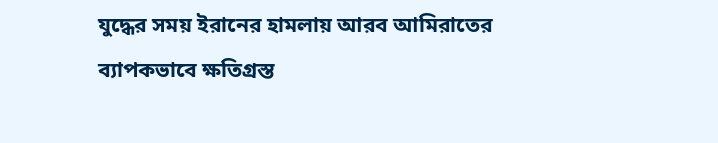যুদ্ধের সময় ইরানের হামলায় আরব আমিরাতের ব্যাপকভাবে ক্ষতিগ্রস্ত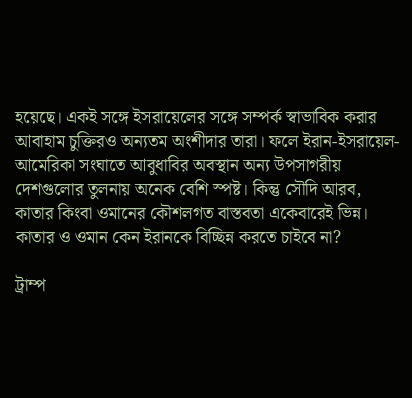হয়েছে। একই সঙ্গে ইসরায়েলের সঙ্গে সম্পর্ক স্বাভাবিক করার আবাহাম চুক্তিরও অন্যতম অংশীদার তারা। ফলে ইরান-ইসরায়েল-আমেরিকা সংঘাতে আবুধাবির অবস্থান অন্য উপসাগরীয় দেশগুলোর তুলনায় অনেক বেশি স্পষ্ট। কিন্তু সৌদি আরব, কাতার কিংবা ওমানের কৌশলগত বাস্তবতা একেবারেই ভিন্ন।
কাতার ও ওমান কেন ইরানকে বিচ্ছিন্ন করতে চাইবে না?

ট্রাম্প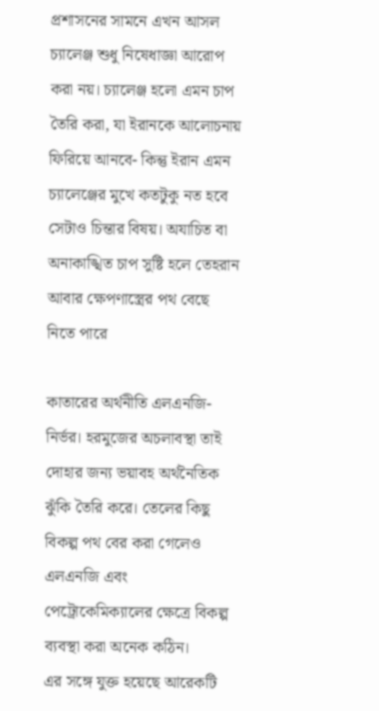প্রশাসনের সামনে এখন আসল চ্যালেঞ্জ শুধু নিষেধাজ্ঞা আরোপ করা নয়। চ্যালেঞ্জ হলো এমন চাপ তৈরি করা, যা ইরানকে আলোচনায় ফিরিয়ে আনবে- কিন্তু ইরান এমন চ্যালেঞ্জের মুখে কতটুকু নত হবে সেটাও চিন্তার বিষয়। অযাচিত বা অনাকাঙ্খিত চাপ সুষ্টি হলে তেহরান আবার ক্ষেপণাস্ত্রের পথ বেছে নিতে পারে

কাতারের অর্থনীতি এলএনজি-নির্ভর। হরমুজের অচলাবস্থা তাই দোহার জন্য ভয়াবহ অর্থনৈতিক ঝুঁকি তৈরি করে। তেলের কিছু বিকল্প পথ বের করা গেলেও এলএনজি এবং পেট্রোকেমিক্যালের ক্ষেত্রে বিকল্প ব্যবস্থা করা অনেক কঠিন।
এর সঙ্গে যুক্ত হয়েছে আরেকটি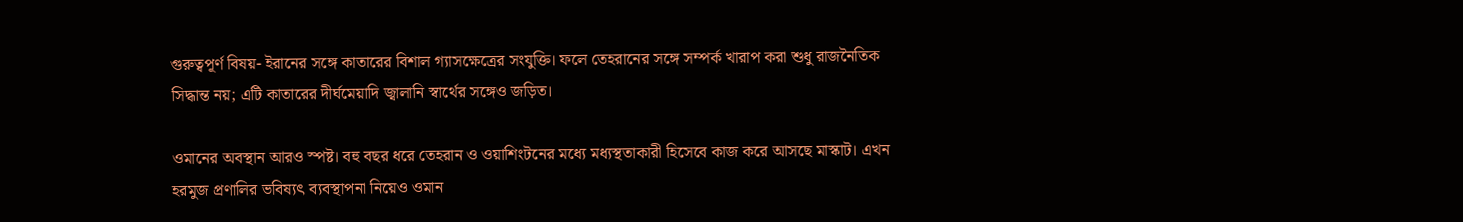গুরুত্বপূর্ণ বিষয়- ইরানের সঙ্গে কাতারের বিশাল গ্যাসক্ষেত্রের সংযুক্তি। ফলে তেহরানের সঙ্গে সম্পর্ক খারাপ করা শুধু রাজনৈতিক সিদ্ধান্ত নয়; এটি কাতারের দীর্ঘমেয়াদি জ্বালানি স্বার্থের সঙ্গেও জড়িত।

ওমানের অবস্থান আরও স্পষ্ট। বহু বছর ধরে তেহরান ও ওয়াশিংটনের মধ্যে মধ্যস্থতাকারী হিসেবে কাজ করে আসছে মাস্কাট। এখন হরমুজ প্রণালির ভবিষ্যৎ ব্যবস্থাপনা নিয়েও ওমান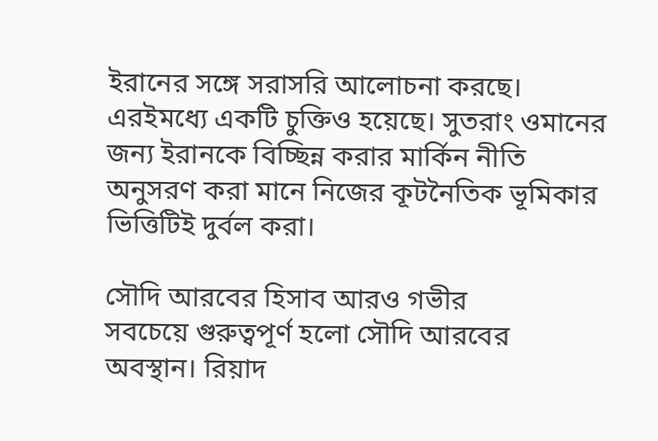ইরানের সঙ্গে সরাসরি আলোচনা করছে। এরইমধ্যে একটি চুক্তিও হয়েছে। সুতরাং ওমানের জন্য ইরানকে বিচ্ছিন্ন করার মার্কিন নীতি অনুসরণ করা মানে নিজের কূটনৈতিক ভূমিকার ভিত্তিটিই দুর্বল করা।

সৌদি আরবের হিসাব আরও গভীর
সবচেয়ে গুরুত্বপূর্ণ হলো সৌদি আরবের অবস্থান। রিয়াদ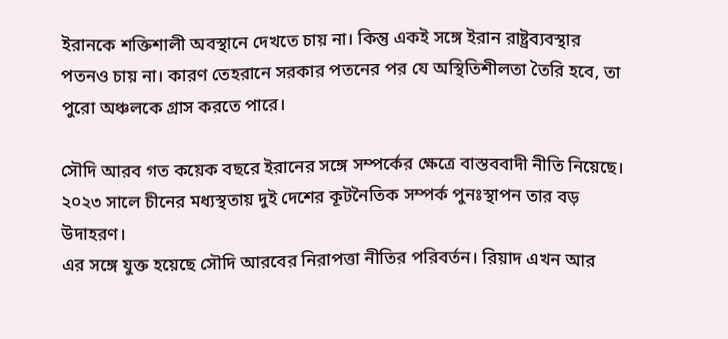ইরানকে শক্তিশালী অবস্থানে দেখতে চায় না। কিন্তু একই সঙ্গে ইরান রাষ্ট্রব্যবস্থার পতনও চায় না। কারণ তেহরানে সরকার পতনের পর যে অস্থিতিশীলতা তৈরি হবে, তা পুরো অঞ্চলকে গ্রাস করতে পারে।

সৌদি আরব গত কয়েক বছরে ইরানের সঙ্গে সম্পর্কের ক্ষেত্রে বাস্তববাদী নীতি নিয়েছে। ২০২৩ সালে চীনের মধ্যস্থতায় দুই দেশের কূটনৈতিক সম্পর্ক পুনঃস্থাপন তার বড় উদাহরণ।
এর সঙ্গে যুক্ত হয়েছে সৌদি আরবের নিরাপত্তা নীতির পরিবর্তন। রিয়াদ এখন আর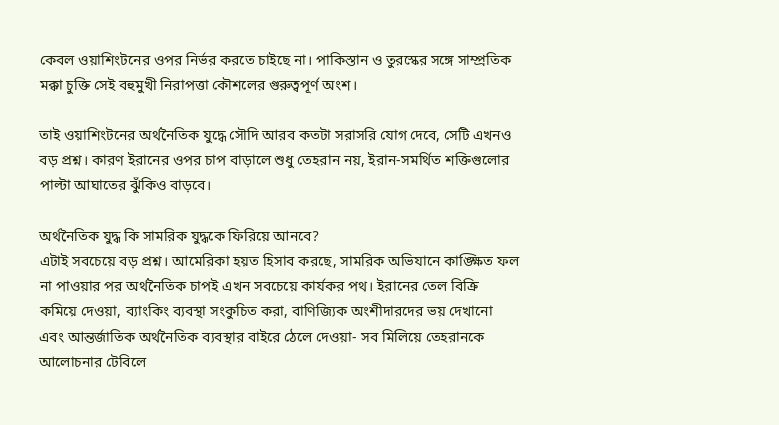কেবল ওয়াশিংটনের ওপর নির্ভর করতে চাইছে না। পাকিস্তান ও তুরস্কের সঙ্গে সাম্প্রতিক মক্কা চুক্তি সেই বহুমুখী নিরাপত্তা কৌশলের গুরুত্বপূর্ণ অংশ।

তাই ওয়াশিংটনের অর্থনৈতিক যুদ্ধে সৌদি আরব কতটা সরাসরি যোগ দেবে, সেটি এখনও বড় প্রশ্ন। কারণ ইরানের ওপর চাপ বাড়ালে শুধু তেহরান নয়, ইরান-সমর্থিত শক্তিগুলোর পাল্টা আঘাতের ঝুঁকিও বাড়বে।

অর্থনৈতিক যুদ্ধ কি সামরিক যুদ্ধকে ফিরিয়ে আনবে?
এটাই সবচেয়ে বড় প্রশ্ন। আমেরিকা হয়ত হিসাব করছে, সামরিক অভিযানে কাঙ্ক্ষিত ফল না পাওয়ার পর অর্থনৈতিক চাপই এখন সবচেয়ে কার্যকর পথ। ইরানের তেল বিক্রি কমিয়ে দেওয়া, ব্যাংকিং ব্যবস্থা সংকুচিত করা, বাণিজ্যিক অংশীদারদের ভয় দেখানো এবং আন্তর্জাতিক অর্থনৈতিক ব্যবস্থার বাইরে ঠেলে দেওয়া- সব মিলিয়ে তেহরানকে আলোচনার টেবিলে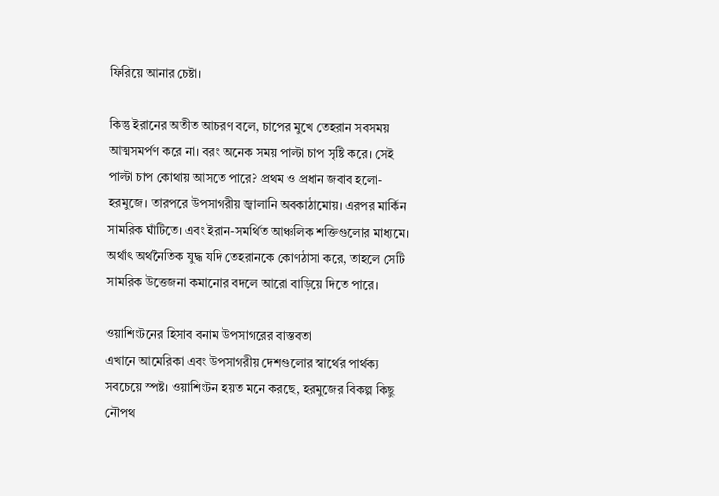ফিরিয়ে আনার চেষ্টা।

কিন্তু ইরানের অতীত আচরণ বলে, চাপের মুখে তেহরান সবসময় আত্মসমর্পণ করে না। বরং অনেক সময় পাল্টা চাপ সৃষ্টি করে। সেই পাল্টা চাপ কোথায় আসতে পারে? প্রথম ও প্রধান জবাব হলো- হরমুজে। তারপরে উপসাগরীয় জ্বালানি অবকাঠামোয়। এরপর মার্কিন সামরিক ঘাঁটিতে। এবং ইরান-সমর্থিত আঞ্চলিক শক্তিগুলোর মাধ্যমে।
অর্থাৎ অর্থনৈতিক যুদ্ধ যদি তেহরানকে কোণঠাসা করে, তাহলে সেটি সামরিক উত্তেজনা কমানোর বদলে আরো বাড়িয়ে দিতে পারে।

ওয়াশিংটনের হিসাব বনাম উপসাগরের বাস্তবতা
এখানে আমেরিকা এবং উপসাগরীয় দেশগুলোর স্বার্থের পার্থক্য সবচেয়ে স্পষ্ট। ওয়াশিংটন হয়ত মনে করছে, হরমুজের বিকল্প কিছু নৌপথ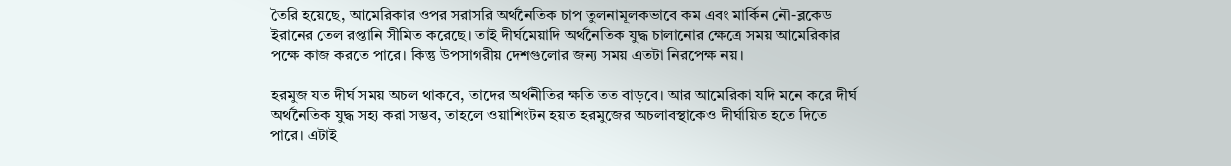তৈরি হয়েছে, আমেরিকার ওপর সরাসরি অর্থনৈতিক চাপ তুলনামূলকভাবে কম এবং মার্কিন নৌ-ব্লকেড ইরানের তেল রপ্তানি সীমিত করেছে। তাই দীর্ঘমেয়াদি অর্থনৈতিক যুদ্ধ চালানোর ক্ষেত্রে সময় আমেরিকার পক্ষে কাজ করতে পারে। কিন্তু উপসাগরীয় দেশগুলোর জন্য সময় এতটা নিরপেক্ষ নয়।

হরমুজ যত দীর্ঘ সময় অচল থাকবে, তাদের অর্থনীতির ক্ষতি তত বাড়বে। আর আমেরিকা যদি মনে করে দীর্ঘ অর্থনৈতিক যুদ্ধ সহ্য করা সম্ভব, তাহলে ওয়াশিংটন হয়ত হরমুজের অচলাবস্থাকেও দীর্ঘায়িত হতে দিতে পারে। এটাই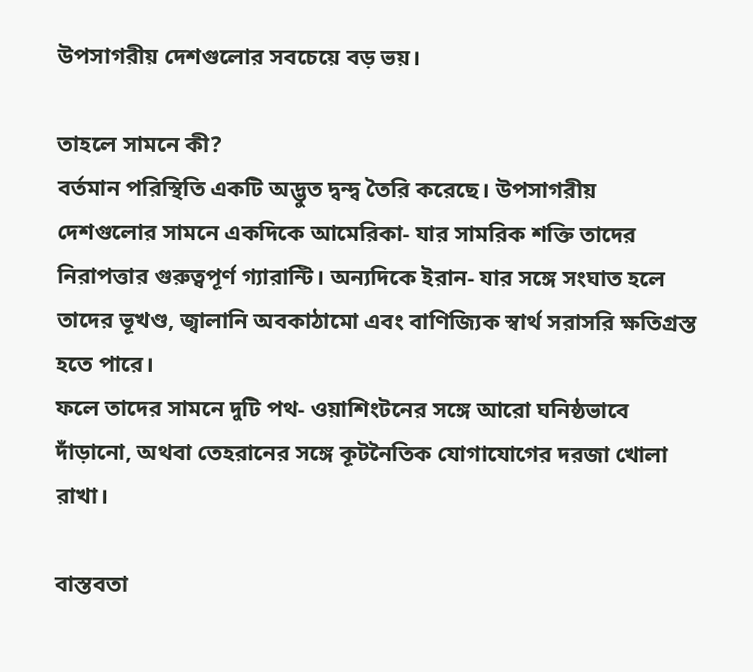উপসাগরীয় দেশগুলোর সবচেয়ে বড় ভয়।

তাহলে সামনে কী?
বর্তমান পরিস্থিতি একটি অদ্ভুত দ্বন্দ্ব তৈরি করেছে। উপসাগরীয় দেশগুলোর সামনে একদিকে আমেরিকা- যার সামরিক শক্তি তাদের নিরাপত্তার গুরুত্বপূর্ণ গ্যারান্টি। অন্যদিকে ইরান- যার সঙ্গে সংঘাত হলে তাদের ভূখণ্ড, জ্বালানি অবকাঠামো এবং বাণিজ্যিক স্বার্থ সরাসরি ক্ষতিগ্রস্ত হতে পারে।
ফলে তাদের সামনে দুটি পথ- ওয়াশিংটনের সঙ্গে আরো ঘনিষ্ঠভাবে দাঁড়ানো, অথবা তেহরানের সঙ্গে কূটনৈতিক যোগাযোগের দরজা খোলা রাখা।

বাস্তবতা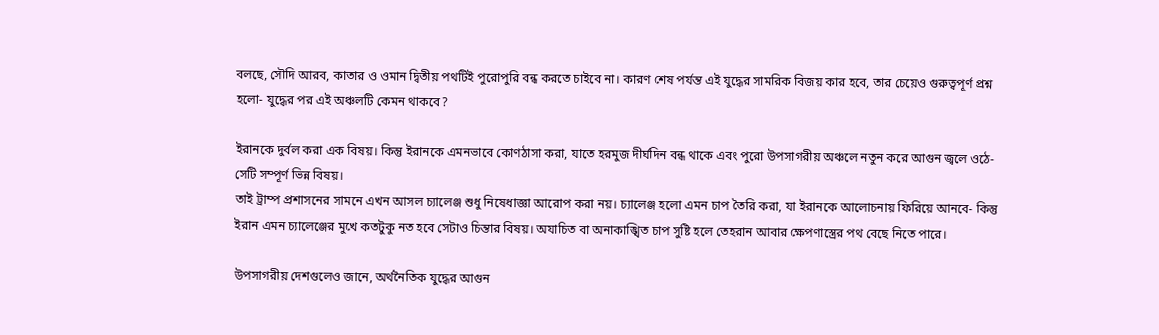বলছে, সৌদি আরব, কাতার ও ওমান দ্বিতীয় পথটিই পুরোপুরি বন্ধ করতে চাইবে না। কারণ শেষ পর্যন্ত এই যুদ্ধের সামরিক বিজয় কার হবে, তার চেয়েও গুরুত্বপূর্ণ প্রশ্ন হলো- যুদ্ধের পর এই অঞ্চলটি কেমন থাকবে?

ইরানকে দুর্বল করা এক বিষয়। কিন্তু ইরানকে এমনভাবে কোণঠাসা করা, যাতে হরমুজ দীর্ঘদিন বন্ধ থাকে এবং পুরো উপসাগরীয় অঞ্চলে নতুন করে আগুন জ্বলে ওঠে- সেটি সম্পূর্ণ ভিন্ন বিষয়।
তাই ট্রাম্প প্রশাসনের সামনে এখন আসল চ্যালেঞ্জ শুধু নিষেধাজ্ঞা আরোপ করা নয়। চ্যালেঞ্জ হলো এমন চাপ তৈরি করা, যা ইরানকে আলোচনায় ফিরিয়ে আনবে- কিন্তু ইরান এমন চ্যালেঞ্জের মুখে কতটুকু নত হবে সেটাও চিন্তার বিষয়। অযাচিত বা অনাকাঙ্খিত চাপ সুষ্টি হলে তেহরান আবার ক্ষেপণাস্ত্রের পথ বেছে নিতে পারে।

উপসাগরীয় দেশগুলেও জানে, অর্থনৈতিক যুদ্ধের আগুন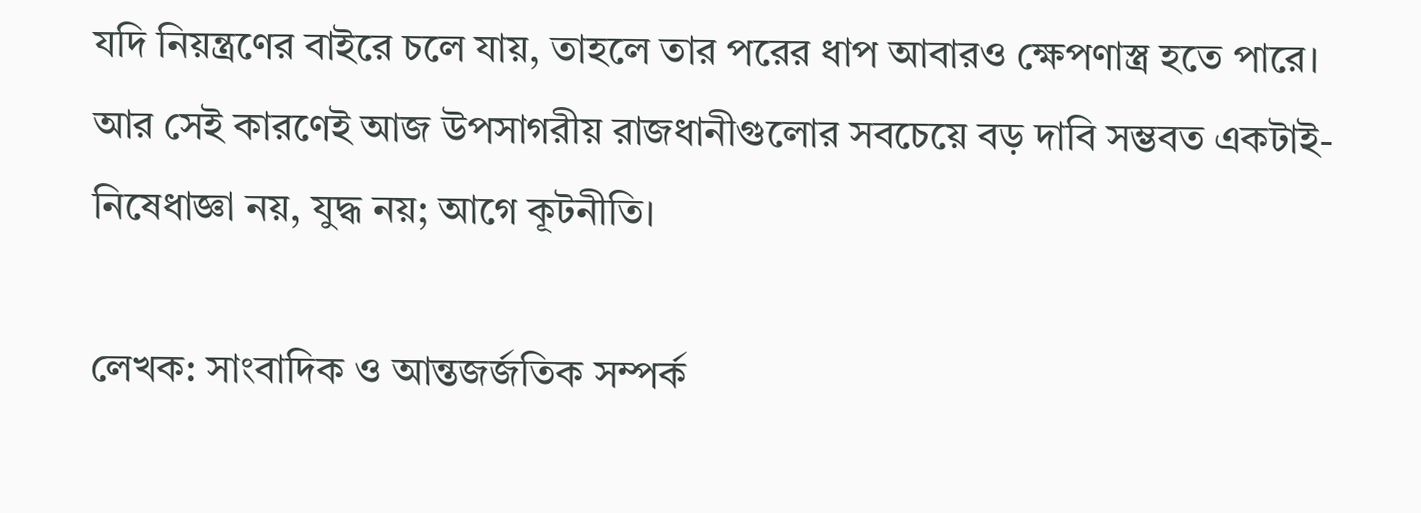যদি নিয়ন্ত্রণের বাইরে চলে যায়, তাহলে তার পরের ধাপ আবারও ক্ষেপণাস্ত্র হতে পারে। আর সেই কারণেই আজ উপসাগরীয় রাজধানীগুলোর সবচেয়ে বড় দাবি সম্ভবত একটাই- নিষেধাজ্ঞা নয়, যুদ্ধ নয়; আগে কূটনীতি।

লেখক: সাংবাদিক ও আন্তজর্জতিক সম্পর্ক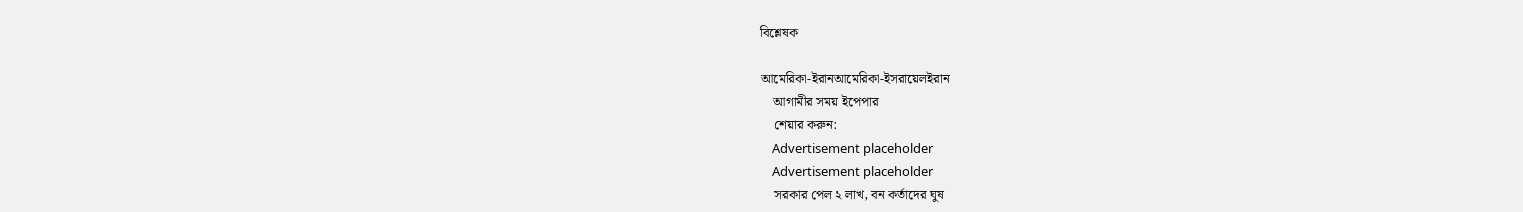বিশ্লেষক

আমেরিকা-ইরানআমেরিকা-ইসরায়েলইরান
    আগামীর সময় ইপেপার
    শেয়ার করুন:
    Advertisement placeholder
    Advertisement placeholder
    সরকার পেল ২ লাখ, বন কর্তাদের ঘুষ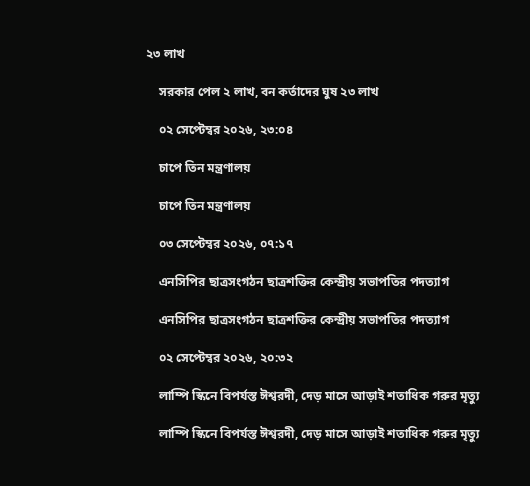২৩ লাখ

    সরকার পেল ২ লাখ, বন কর্তাদের ঘুষ ২৩ লাখ

    ০২ সেপ্টেম্বর ২০২৬, ২৩:০৪

    চাপে তিন মন্ত্রণালয়

    চাপে তিন মন্ত্রণালয়

    ০৩ সেপ্টেম্বর ২০২৬, ০৭:১৭

    এনসিপির ছাত্রসংগঠন ছাত্রশক্তির কেন্দ্রীয় সভাপতির পদত্যাগ

    এনসিপির ছাত্রসংগঠন ছাত্রশক্তির কেন্দ্রীয় সভাপতির পদত্যাগ

    ০২ সেপ্টেম্বর ২০২৬, ২০:৩২

    লাম্পি স্কিনে বিপর্যস্ত ঈশ্বরদী, দেড় মাসে আড়াই শতাধিক গরুর মৃত্যু

    লাম্পি স্কিনে বিপর্যস্ত ঈশ্বরদী, দেড় মাসে আড়াই শতাধিক গরুর মৃত্যু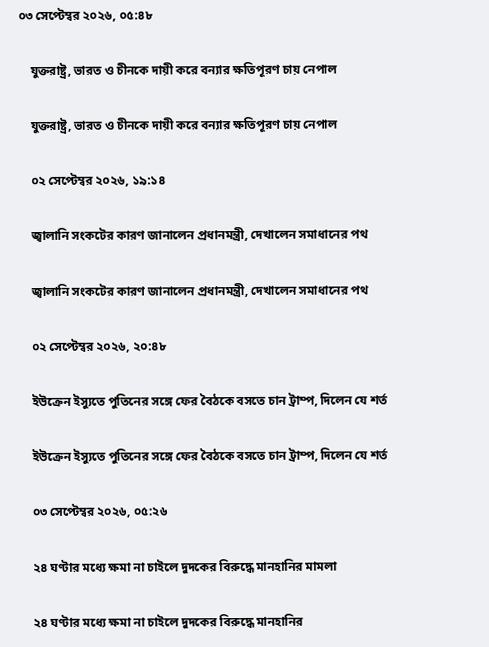০৩ সেপ্টেম্বর ২০২৬, ০৫:৪৮

    যুক্তরাষ্ট্র, ভারত ও চীনকে দায়ী করে বন্যার ক্ষতিপূরণ চায় নেপাল

    যুক্তরাষ্ট্র, ভারত ও চীনকে দায়ী করে বন্যার ক্ষতিপূরণ চায় নেপাল

    ০২ সেপ্টেম্বর ২০২৬, ১৯:১৪

    জ্বালানি সংকটের কারণ জানালেন প্রধানমন্ত্রী, দেখালেন সমাধানের পথ

    জ্বালানি সংকটের কারণ জানালেন প্রধানমন্ত্রী, দেখালেন সমাধানের পথ

    ০২ সেপ্টেম্বর ২০২৬, ২০:৪৮

    ইউক্রেন ইস্যুতে পুতিনের সঙ্গে ফের বৈঠকে বসতে চান ট্রাম্প, দিলেন যে শর্ত

    ইউক্রেন ইস্যুতে পুতিনের সঙ্গে ফের বৈঠকে বসতে চান ট্রাম্প, দিলেন যে শর্ত

    ০৩ সেপ্টেম্বর ২০২৬, ০৫:২৬

    ২৪ ঘণ্টার মধ্যে ক্ষমা না চাইলে দুদকের বিরুদ্ধে মানহানির মামলা

    ২৪ ঘণ্টার মধ্যে ক্ষমা না চাইলে দুদকের বিরুদ্ধে মানহানির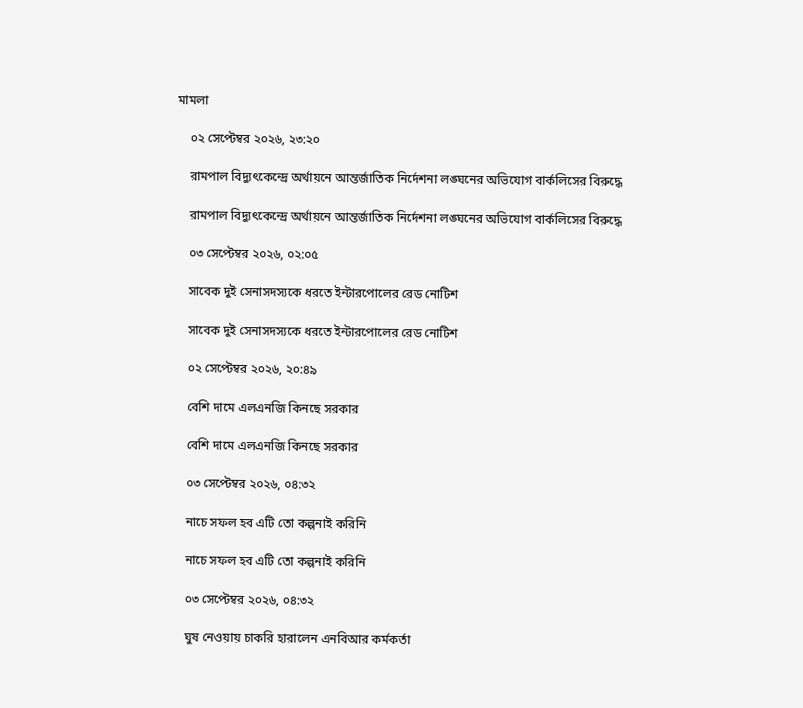মামলা

    ০২ সেপ্টেম্বর ২০২৬, ২৩:২০

    রামপাল বিদ্যুৎকেন্দ্রে অর্থায়নে আন্তর্জাতিক নির্দেশনা লঙ্ঘনের অভিযোগ বার্কলিসের বিরুদ্ধে

    রামপাল বিদ্যুৎকেন্দ্রে অর্থায়নে আন্তর্জাতিক নির্দেশনা লঙ্ঘনের অভিযোগ বার্কলিসের বিরুদ্ধে

    ০৩ সেপ্টেম্বর ২০২৬, ০২:০৫

    সাবেক দুই সেনাসদস্যকে ধরতে ইন্টারপোলের রেড নোটিশ

    সাবেক দুই সেনাসদস্যকে ধরতে ইন্টারপোলের রেড নোটিশ

    ০২ সেপ্টেম্বর ২০২৬, ২০:৪৯

    বেশি দামে এলএনজি কিনছে সরকার

    বেশি দামে এলএনজি কিনছে সরকার

    ০৩ সেপ্টেম্বর ২০২৬, ০৪:৩২

    নাচে সফল হব এটি তো কল্পনাই করিনি

    নাচে সফল হব এটি তো কল্পনাই করিনি

    ০৩ সেপ্টেম্বর ২০২৬, ০৪:৩২

    ঘুষ নেওয়ায় চাকরি হারালেন এনবিআর কর্মকর্তা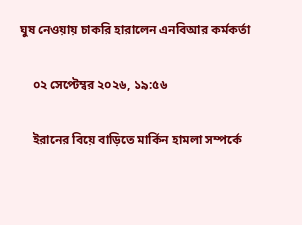ঘুষ নেওয়ায় চাকরি হারালেন এনবিআর কর্মকর্তা

    ০২ সেপ্টেম্বর ২০২৬, ১৯:৫৬

    ইরানের বিয়ে বাড়িতে মার্কিন হামলা সম্পর্কে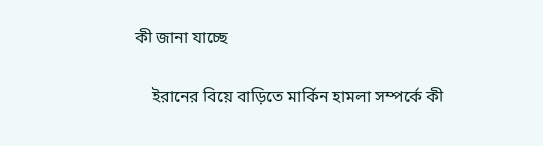কী জানা যাচ্ছে

    ইরানের বিয়ে বাড়িতে মার্কিন হামলা সম্পর্কে কী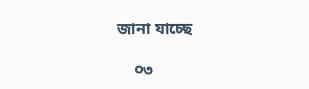জানা যাচ্ছে

    ০৩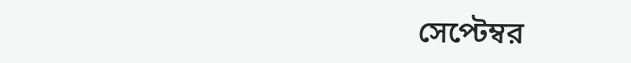সেপ্টেম্বর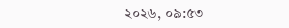২০২৬, ০৯:৫৩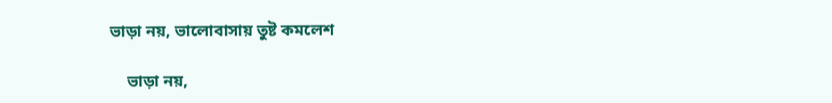ভাড়া নয়, ভালোবাসায় তুষ্ট কমলেশ

    ভাড়া নয়,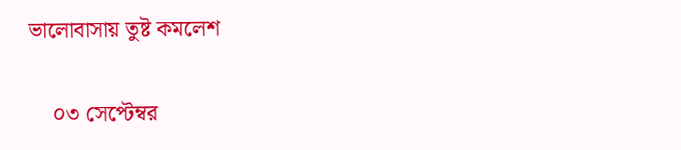ভালোবাসায় তুষ্ট কমলেশ

    ০৩ সেপ্টেম্বর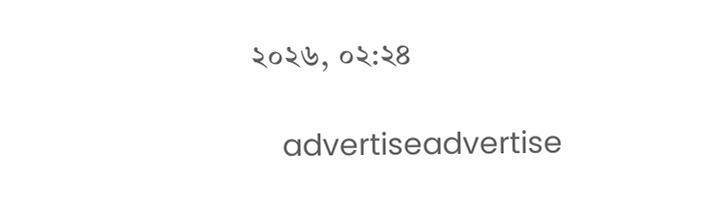২০২৬, ০২:২৪

    advertiseadvertise